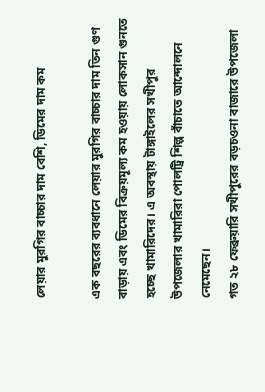লেয়ার মুরগির বাচ্চার দাম বেশি, ডিমের দাম কম

এক বছরের ব্যবধানে লেয়ার মুরগির বাচ্চার দাম তিন গুণ বাড়ায় এবং ডিমের বিক্রয়মূল্য কম হওয়ায় লোকসান গুনতে হচ্ছে খামারিদের। এ অবস্থায় টাঙ্গাইলের সখীপুর উপজেলার খামারিরা পোলট্রি শিল্প বাঁচাতে আন্দোলনে নেমেছেন।
গত ২৮ ফেব্রুয়ারি সখীপুরের বড়চওনা বাজারে উপজেলা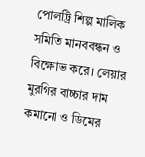পোলট্রি শিল্প মালিক সমিতি মানববন্ধন ও বিক্ষোভ করে। লেয়ার মুরগির বাচ্চার দাম কমানো ও ডিমের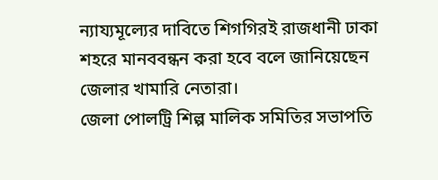ন্যায্যমূল্যের দাবিতে শিগগিরই রাজধানী ঢাকা শহরে মানববন্ধন করা হবে বলে জানিয়েছেন জেলার খামারি নেতারা।
জেলা পোলট্রি শিল্প মালিক সমিতির সভাপতি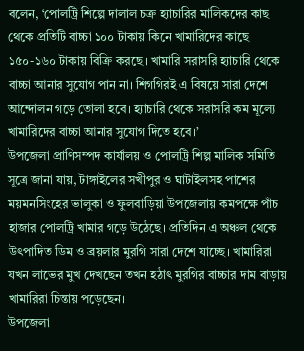বলেন, ‘পোলট্রি শিল্পে দালাল চক্র হ্যাচারির মালিকদের কাছ থেকে প্রতিটি বাচ্চা ১০০ টাকায় কিনে খামারিদের কাছে ১৫০-১৬০ টাকায় বিক্রি করছে। খামারি সরাসরি হ্যাচারি থেকে বাচ্চা আনার সুযোগ পান না। শিগগিরই এ বিষয়ে সারা দেশে আন্দোলন গড়ে তোলা হবে। হ্যাচারি থেকে সরাসরি কম মূল্যে খামারিদের বাচ্চা আনার সুযোগ দিতে হবে।’
উপজেলা প্রাণিসম্পদ কার্যালয় ও পোলট্রি শিল্প মালিক সমিতি সূত্রে জানা যায়, টাঙ্গাইলের সখীপুর ও ঘাটাইলসহ পাশের ময়মনসিংহের ভালুকা ও ফুলবাড়িয়া উপজেলায় কমপক্ষে পাঁচ হাজার পোলট্রি খামার গড়ে উঠেছে। প্রতিদিন এ অঞ্চল থেকে উৎপাদিত ডিম ও ব্রয়লার মুরগি সারা দেশে যাচ্ছে। খামারিরা যখন লাভের মুখ দেখছেন তখন হঠাৎ মুরগির বাচ্চার দাম বাড়ায় খামারিরা চিন্তায় পড়েছেন।
উপজেলা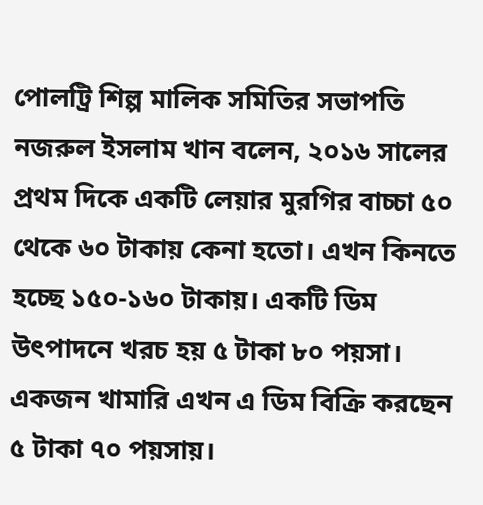পোলট্রি শিল্প মালিক সমিতির সভাপতি নজরুল ইসলাম খান বলেন, ২০১৬ সালের প্রথম দিকে একটি লেয়ার মুরগির বাচ্চা ৫০ থেকে ৬০ টাকায় কেনা হতো। এখন কিনতে হচ্ছে ১৫০-১৬০ টাকায়। একটি ডিম উৎপাদনে খরচ হয় ৫ টাকা ৮০ পয়সা। একজন খামারি এখন এ ডিম বিক্রি করছেন ৫ টাকা ৭০ পয়সায়।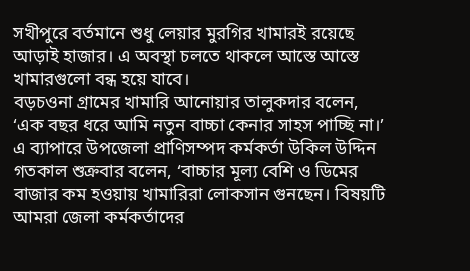সখীপুরে বর্তমানে শুধু লেয়ার মুরগির খামারই রয়েছে আড়াই হাজার। এ অবস্থা চলতে থাকলে আস্তে আস্তে খামারগুলো বন্ধ হয়ে যাবে।
বড়চওনা গ্রামের খামারি আনোয়ার তালুকদার বলেন, ‘এক বছর ধরে আমি নতুন বাচ্চা কেনার সাহস পাচ্ছি না।’
এ ব্যাপারে উপজেলা প্রাণিসম্পদ কর্মকর্তা উকিল উদ্দিন গতকাল শুক্রবার বলেন, ‘বাচ্চার মূল্য বেশি ও ডিমের বাজার কম হওয়ায় খামারিরা লোকসান গুনছেন। বিষয়টি আমরা জেলা কর্মকর্তাদের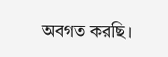অবগত করছি।